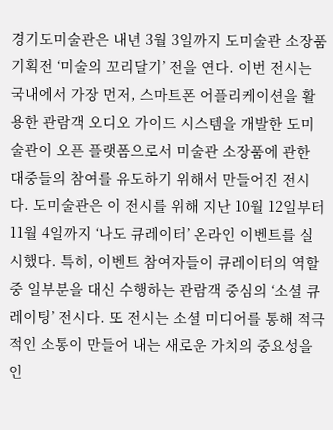경기도미술관은 내년 3월 3일까지 도미술관 소장품 기획전 ‘미술의 꼬리달기’ 전을 연다. 이번 전시는 국내에서 가장 먼저, 스마트폰 어플리케이션을 활용한 관람객 오디오 가이드 시스템을 개발한 도미술관이 오픈 플랫폼으로서 미술관 소장품에 관한 대중들의 참여를 유도하기 위해서 만들어진 전시다. 도미술관은 이 전시를 위해 지난 10월 12일부터 11월 4일까지 ‘나도 큐레이터’ 온라인 이벤트를 실시했다. 특히, 이벤트 참여자들이 큐레이터의 역할 중 일부분을 대신 수행하는 관람객 중심의 ‘소셜 큐레이팅’ 전시다. 또 전시는 소셜 미디어를 통해 적극적인 소통이 만들어 내는 새로운 가치의 중요성을 인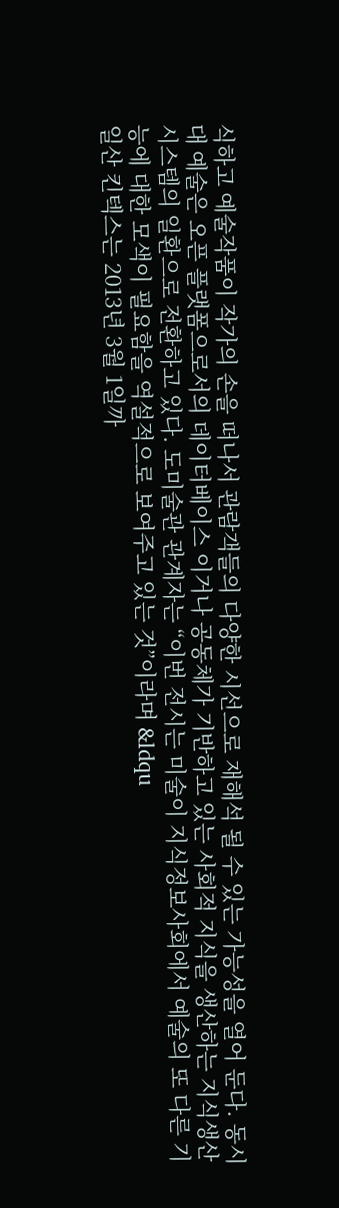식하고 예술작품이 작가의 손을 떠나서 관람객들의 다양한 시선으로 재해석 될 수 있는 가능성을 열어 둔다. 동시대 예술은 오픈 플랫폼으로서의 데이터베이스 이거나 공동체가 기반하고 있는 사회적 지식을 생산하는 지식생산시스템의 일환으로 전환하고 있다. 도미술관 관계자는 “이번 전시는 미술이 지식정보사회에서 예술의 또 다른 기능에 대한 모색이 필요함을 역설적으로 보여주고 있는 것”이라며 &ldqu
일산 킨텍스는 2013년 3월 1일까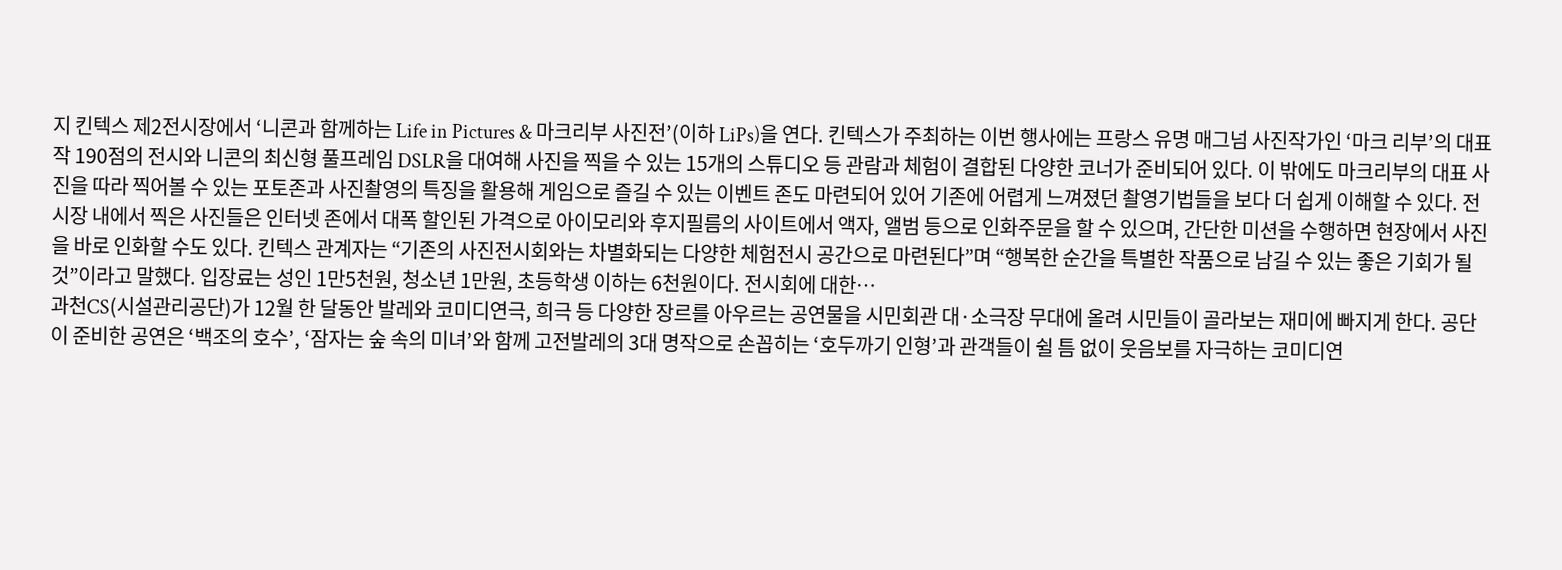지 킨텍스 제2전시장에서 ‘니콘과 함께하는 Life in Pictures & 마크리부 사진전’(이하 LiPs)을 연다. 킨텍스가 주최하는 이번 행사에는 프랑스 유명 매그넘 사진작가인 ‘마크 리부’의 대표작 190점의 전시와 니콘의 최신형 풀프레임 DSLR을 대여해 사진을 찍을 수 있는 15개의 스튜디오 등 관람과 체험이 결합된 다양한 코너가 준비되어 있다. 이 밖에도 마크리부의 대표 사진을 따라 찍어볼 수 있는 포토존과 사진촬영의 특징을 활용해 게임으로 즐길 수 있는 이벤트 존도 마련되어 있어 기존에 어렵게 느껴졌던 촬영기법들을 보다 더 쉽게 이해할 수 있다. 전시장 내에서 찍은 사진들은 인터넷 존에서 대폭 할인된 가격으로 아이모리와 후지필름의 사이트에서 액자, 앨범 등으로 인화주문을 할 수 있으며, 간단한 미션을 수행하면 현장에서 사진을 바로 인화할 수도 있다. 킨텍스 관계자는 “기존의 사진전시회와는 차별화되는 다양한 체험전시 공간으로 마련된다”며 “행복한 순간을 특별한 작품으로 남길 수 있는 좋은 기회가 될 것”이라고 말했다. 입장료는 성인 1만5천원, 청소년 1만원, 초등학생 이하는 6천원이다. 전시회에 대한…
과천CS(시설관리공단)가 12월 한 달동안 발레와 코미디연극, 희극 등 다양한 장르를 아우르는 공연물을 시민회관 대·소극장 무대에 올려 시민들이 골라보는 재미에 빠지게 한다. 공단이 준비한 공연은 ‘백조의 호수’, ‘잠자는 숲 속의 미녀’와 함께 고전발레의 3대 명작으로 손꼽히는 ‘호두까기 인형’과 관객들이 쉴 틈 없이 웃음보를 자극하는 코미디연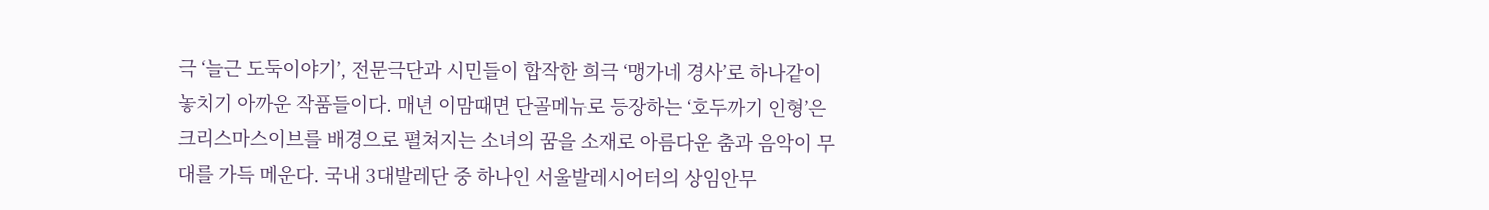극 ‘늘근 도둑이야기’, 전문극단과 시민들이 합작한 희극 ‘맹가네 경사’로 하나같이 놓치기 아까운 작품들이다. 매년 이맘때면 단골메뉴로 등장하는 ‘호두까기 인형’은 크리스마스이브를 배경으로 펼쳐지는 소녀의 꿈을 소재로 아름다운 춤과 음악이 무대를 가득 메운다. 국내 3대발레단 중 하나인 서울발레시어터의 상임안무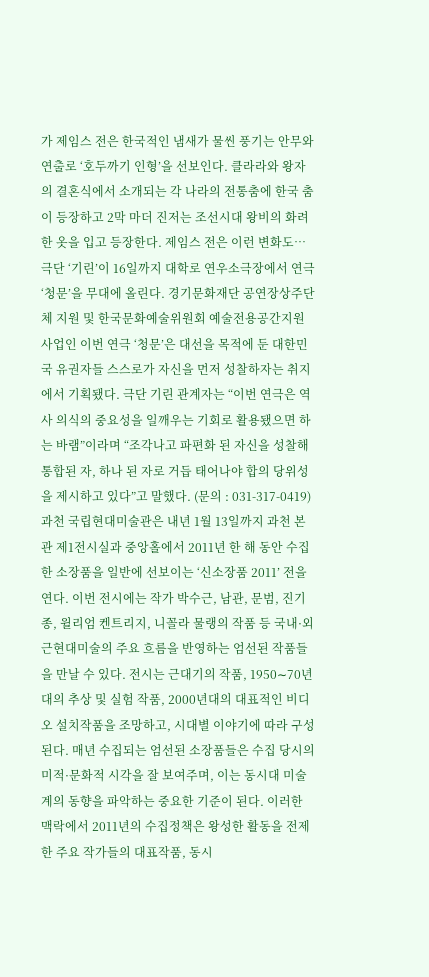가 제임스 전은 한국적인 냄새가 물씬 풍기는 안무와 연출로 ‘호두까기 인형’을 선보인다. 클라라와 왕자의 결혼식에서 소개되는 각 나라의 전통춤에 한국 춤이 등장하고 2막 마더 진저는 조선시대 왕비의 화려한 옷을 입고 등장한다. 제임스 전은 이런 변화도…
극단 ‘기린’이 16일까지 대학로 연우소극장에서 연극 ‘청문’을 무대에 올린다. 경기문화재단 공연장상주단체 지원 및 한국문화예술위원회 예술전용공간지원 사업인 이번 연극 ‘청문’은 대선을 목적에 둔 대한민국 유권자들 스스로가 자신을 먼저 성찰하자는 취지에서 기획됐다. 극단 기린 관계자는 “이번 연극은 역사 의식의 중요성을 일깨우는 기회로 활용됐으면 하는 바램”이라며 “조각나고 파편화 된 자신을 성찰해 통합된 자, 하나 된 자로 거듭 태어나야 합의 당위성을 제시하고 있다”고 말했다. (문의 : 031-317-0419)
과천 국립현대미술관은 내년 1월 13일까지 과천 본관 제1전시실과 중앙홀에서 2011년 한 해 동안 수집한 소장품을 일반에 선보이는 ‘신소장품 2011’ 전을 연다. 이번 전시에는 작가 박수근, 남관, 문범, 진기종, 윌리엄 켄트리지, 니꼴라 물랭의 작품 등 국내·외 근현대미술의 주요 흐름을 반영하는 엄선된 작품들을 만날 수 있다. 전시는 근대기의 작품, 1950∼70년대의 추상 및 실험 작품, 2000년대의 대표적인 비디오 설치작품을 조망하고, 시대별 이야기에 따라 구성된다. 매년 수집되는 엄선된 소장품들은 수집 당시의 미적·문화적 시각을 잘 보여주며, 이는 동시대 미술계의 동향을 파악하는 중요한 기준이 된다. 이러한 맥락에서 2011년의 수집정책은 왕성한 활동을 전제한 주요 작가들의 대표작품, 동시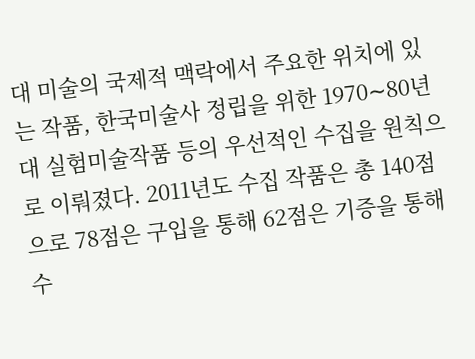대 미술의 국제적 맥락에서 주요한 위치에 있는 작품, 한국미술사 정립을 위한 1970∼80년대 실험미술작품 등의 우선적인 수집을 원칙으로 이뤄졌다. 2011년도 수집 작품은 총 140점으로 78점은 구입을 통해 62점은 기증을 통해 수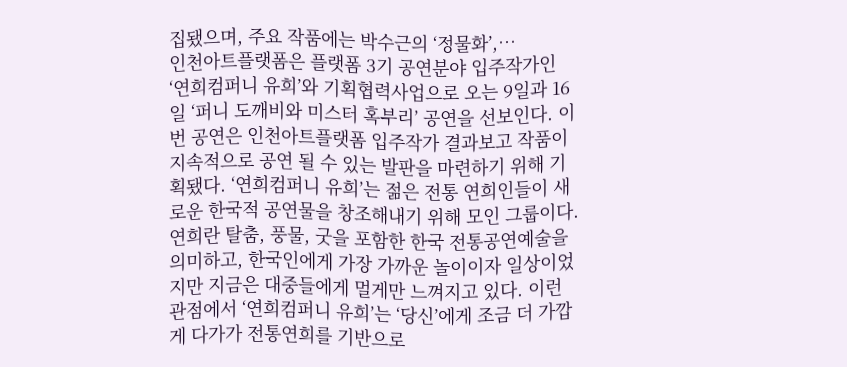집됐으며, 주요 작품에는 박수근의 ‘정물화’,…
인천아트플랫폼은 플랫폼 3기 공연분야 입주작가인 ‘연희컴퍼니 유희’와 기획협력사업으로 오는 9일과 16일 ‘퍼니 도깨비와 미스터 혹부리’ 공연을 선보인다. 이번 공연은 인천아트플랫폼 입주작가 결과보고 작품이 지속적으로 공연 될 수 있는 발판을 마련하기 위해 기획됐다. ‘연희컴퍼니 유희’는 젊은 전통 연희인들이 새로운 한국적 공연물을 창조해내기 위해 모인 그룹이다. 연희란 탈춤, 풍물, 굿을 포함한 한국 전통공연예술을 의미하고, 한국인에게 가장 가까운 놀이이자 일상이었지만 지금은 대중들에게 멀게만 느껴지고 있다. 이런 관점에서 ‘연희컴퍼니 유희’는 ‘당신’에게 조금 더 가깝게 다가가 전통연희를 기반으로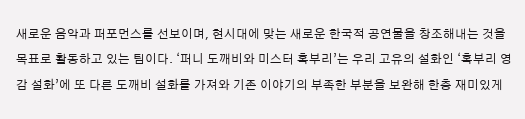새로운 음악과 퍼포먼스를 선보이며, 현시대에 맞는 새로운 한국적 공연물을 창조해내는 것을 목표로 활동하고 있는 팀이다. ‘퍼니 도깨비와 미스터 혹부리’는 우리 고유의 설화인 ‘혹부리 영감 설화’에 또 다른 도깨비 설화를 가져와 기존 이야기의 부족한 부분을 보완해 한층 재미있게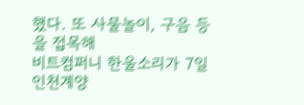했다. 또 사물놀이, 구음 등을 접목해
비트컴퍼니 한울소리가 7일 인천계양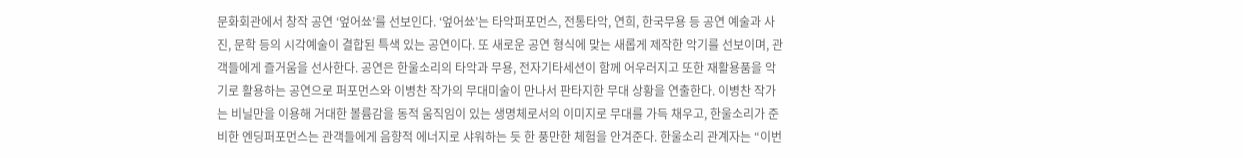문화회관에서 창작 공연 ‘엎어쑈’를 선보인다. ‘엎어쑈’는 타악퍼포먼스, 전통타악, 연희, 한국무용 등 공연 예술과 사진, 문학 등의 시각예술이 결합된 특색 있는 공연이다. 또 새로운 공연 형식에 맞는 새롭게 제작한 악기를 선보이며, 관객들에게 즐거움을 선사한다. 공연은 한울소리의 타악과 무용, 전자기타세션이 함께 어우러지고 또한 재활용품을 악기로 활용하는 공연으로 퍼포먼스와 이병찬 작가의 무대미술이 만나서 판타지한 무대 상황을 연출한다. 이병찬 작가는 비닐만을 이용해 거대한 볼륨감을 동적 움직임이 있는 생명체로서의 이미지로 무대를 가득 채우고, 한울소리가 준비한 엔딩퍼포먼스는 관객들에게 음향적 에너지로 샤워하는 듯 한 풍만한 체험을 안겨준다. 한울소리 관계자는 “이번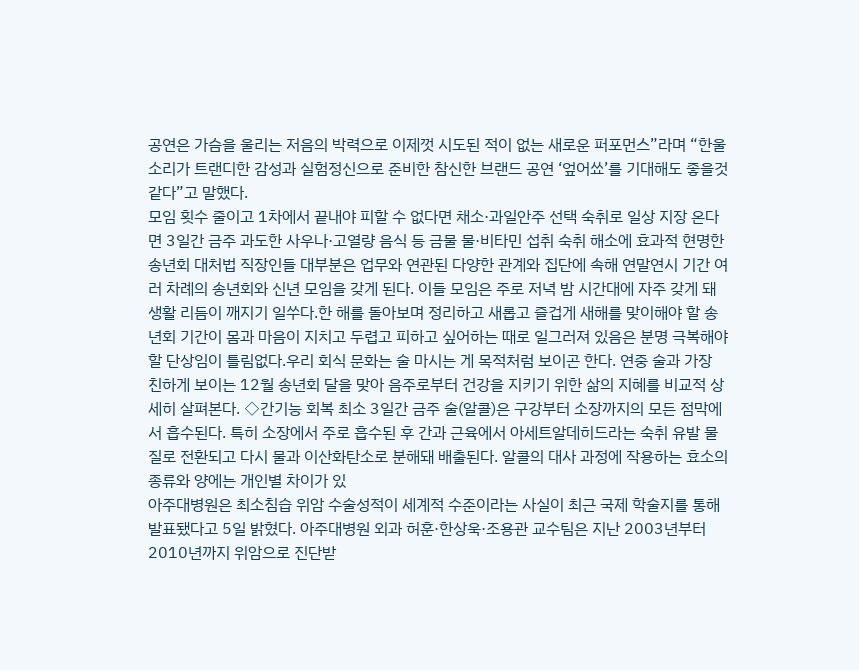공연은 가슴을 울리는 저음의 박력으로 이제껏 시도된 적이 없는 새로운 퍼포먼스”라며 “한울소리가 트랜디한 감성과 실험정신으로 준비한 참신한 브랜드 공연 ‘엎어쑈’를 기대해도 좋을것 같다”고 말했다.
모임 횟수 줄이고 1차에서 끝내야 피할 수 없다면 채소·과일안주 선택 숙취로 일상 지장 온다면 3일간 금주 과도한 사우나·고열량 음식 등 금물 물·비타민 섭취 숙취 해소에 효과적 현명한 송년회 대처법 직장인들 대부분은 업무와 연관된 다양한 관계와 집단에 속해 연말연시 기간 여러 차례의 송년회와 신년 모임을 갖게 된다. 이들 모임은 주로 저녁 밤 시간대에 자주 갖게 돼 생활 리듬이 깨지기 일쑤다.한 해를 돌아보며 정리하고 새롭고 즐겁게 새해를 맞이해야 할 송년회 기간이 몸과 마음이 지치고 두렵고 피하고 싶어하는 때로 일그러져 있음은 분명 극복해야할 단상임이 틀림없다.우리 회식 문화는 술 마시는 게 목적처럼 보이곤 한다. 연중 술과 가장 친하게 보이는 12월 송년회 달을 맞아 음주로부터 건강을 지키기 위한 삶의 지혜를 비교적 상세히 살펴본다. ◇간기능 회복 최소 3일간 금주 술(알콜)은 구강부터 소장까지의 모든 점막에서 흡수된다. 특히 소장에서 주로 흡수된 후 간과 근육에서 아세트알데히드라는 숙취 유발 물질로 전환되고 다시 물과 이산화탄소로 분해돼 배출된다. 알콜의 대사 과정에 작용하는 효소의 종류와 양에는 개인별 차이가 있
아주대병원은 최소침습 위암 수술성적이 세계적 수준이라는 사실이 최근 국제 학술지를 통해 발표됐다고 5일 밝혔다. 아주대병원 외과 허훈·한상욱·조용관 교수팀은 지난 2003년부터 2010년까지 위암으로 진단받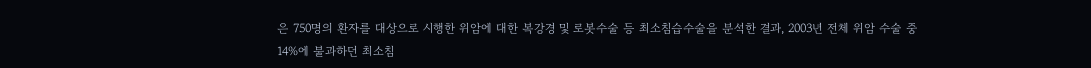은 750명의 환자를 대상으로 시행한 위암에 대한 복강경 및 로봇수술 등 최소침습수술을 분석한 결과, 2003년 전체 위암 수술 중 14%에 불과하던 최소침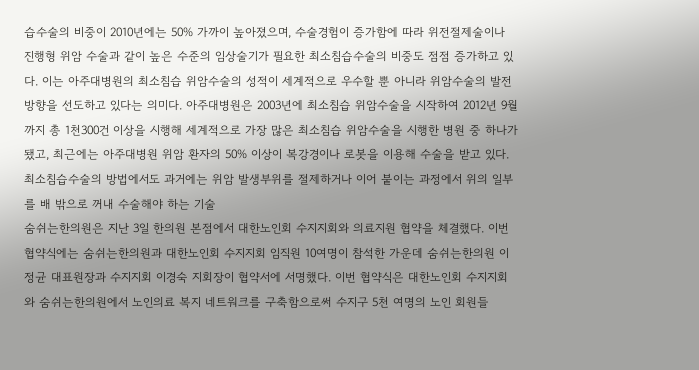습수술의 비중이 2010년에는 50% 가까이 높아졌으며, 수술경험이 증가함에 따라 위전절제술이나 진행형 위암 수술과 같이 높은 수준의 임상술기가 필요한 최소침습수술의 비중도 점점 증가하고 있다. 이는 아주대병원의 최소침습 위암수술의 성적이 세계적으로 우수할 뿐 아니라 위암수술의 발전 방향을 선도하고 있다는 의미다. 아주대병원은 2003년에 최소침습 위암수술을 시작하여 2012년 9월까지 총 1천300건 이상을 시행해 세계적으로 가장 많은 최소침습 위암수술을 시행한 병원 중 하나가 됐고, 최근에는 아주대병원 위암 환자의 50% 이상이 복강경이나 로봇을 이용해 수술을 받고 있다. 최소침습수술의 방법에서도 과거에는 위암 발생부위를 절제하거나 이어 붙이는 과정에서 위의 일부를 배 밖으로 꺼내 수술해야 하는 기술
숨쉬는한의원은 지난 3일 한의원 본점에서 대한노인회 수지지회와 의료지원 협약을 체결했다. 이번 협약식에는 숨쉬는한의원과 대한노인회 수지지회 임직원 10여명이 참석한 가운데 숨쉬는한의원 이정균 대표원장과 수지지회 이경숙 지회장이 협약서에 서명했다. 이번 협약식은 대한노인회 수지지회와 숨쉬는한의원에서 노인의료 복지 네트워크를 구축함으로써 수지구 5천 여명의 노인 회원들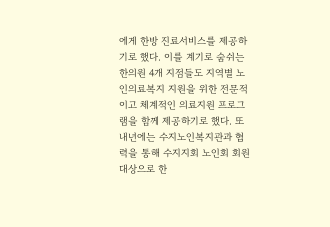에게 한방 진료서비스를 제공하기로 했다. 이를 계기로 숨쉬는한의원 4개 지점들도 지역별 노인의료복지 지원을 위한 전문적이고 체계적인 의료지원 프로그램을 함께 제공하기로 했다. 또 내년에는 수지노인복지관과 협력을 통해 수지지회 노인회 회원 대상으로 한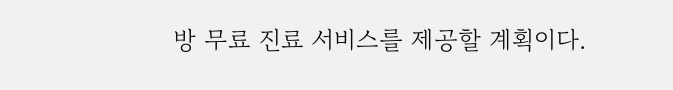방 무료 진료 서비스를 제공할 계획이다.